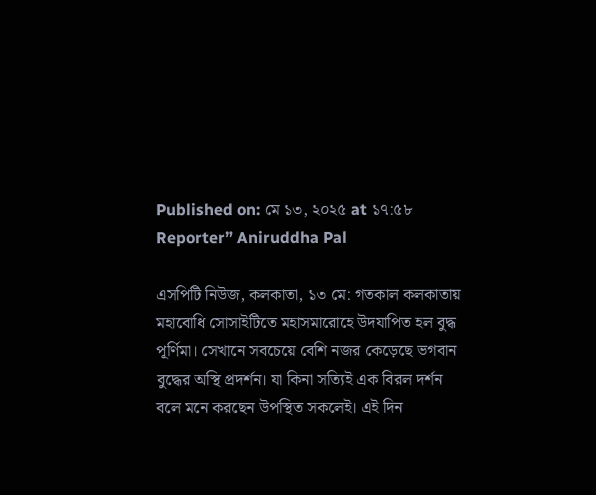Published on: মে ১৩, ২০২৫ at ১৭:৫৮
Reporter” Aniruddha Pal

এসপিটি নিউজ, কলকাতা, ১৩ মে: গতকাল কলকাতায় মহাবোধি সোসাইটিতে মহাসমারোহে উদযাপিত হল বুদ্ধ পূর্ণিমা। সেখানে সবচেয়ে বেশি নজর কেড়েছে ভগবান বুদ্ধের অস্থি প্রদর্শন। যা কিনা সত্যিই এক বিরল দর্শন বলে মনে করছেন উপস্থিত সকলেই। এই দিন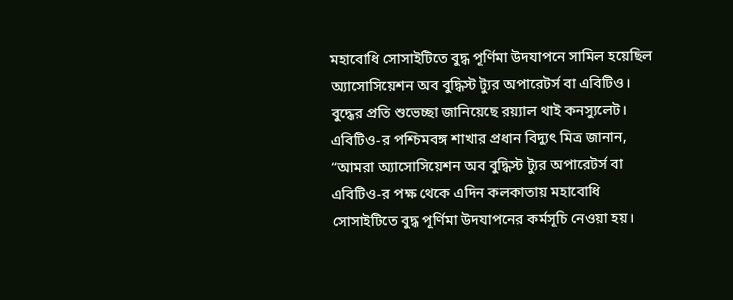মহাবোধি সোসাইটিতে বুদ্ধ পূর্ণিমা উদযাপনে সামিল হয়েছিল অ্যাসোসিয়েশন অব বুদ্ধিস্ট ট্যুর অপারেটর্স বা এবিটিও। বুদ্ধের প্রতি শুভেচ্ছা জানিয়েছে রয়্যাল থাই কনস্যুলেট।
এবিটিও-র পশ্চিমবঙ্গ শাখার প্রধান বিদ্যুৎ মিত্র জানান, “আমরা অ্যাসোসিয়েশন অব বুদ্ধিস্ট ট্যুর অপারেটর্স বা এবিটিও-র পক্ষ থেকে এদিন কলকাতায় মহাবোধি সোসাইটিতে বুদ্ধ পূর্ণিমা উদযাপনের কর্মসূচি নেওয়া হয়।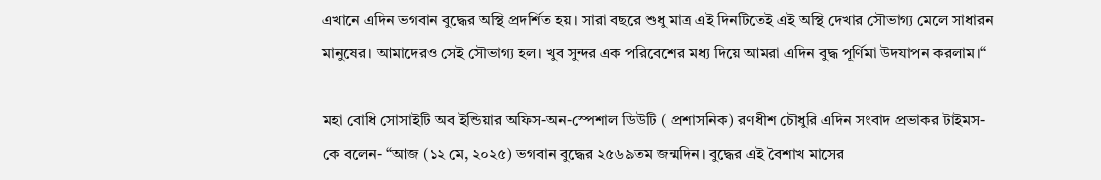এখানে এদিন ভগবান বুদ্ধের অস্থি প্রদর্শিত হয়। সারা বছরে শুধু মাত্র এই দিনটিতেই এই অস্থি দেখার সৌভাগ্য মেলে সাধারন মানুষের। আমাদেরও সেই সৌভাগ্য হল। খুব সুন্দর এক পরিবেশের মধ্য দিয়ে আমরা এদিন বুদ্ধ পূর্ণিমা উদযাপন করলাম।“

মহা বোধি সোসাইটি অব ইন্ডিয়ার অফিস-অন-স্পেশাল ডিউটি ( প্রশাসনিক) রণধীশ চৌধুরি এদিন সংবাদ প্রভাকর টাইমস-কে বলেন- “আজ (১২ মে, ২০২৫) ভগবান বুদ্ধের ২৫৬৯তম জন্মদিন। বুদ্ধের এই বৈশাখ মাসের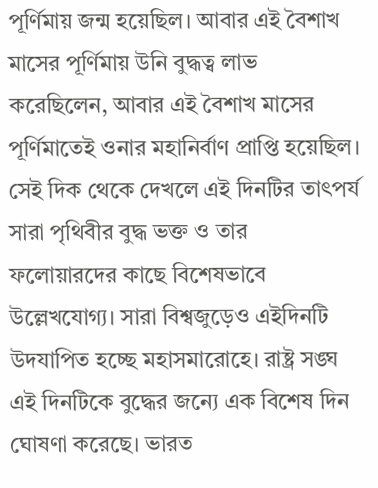পূর্ণিমায় জন্ম হয়েছিল। আবার এই বৈশাখ মাসের পূর্ণিমায় উনি বুদ্ধত্ব লাভ করেছিলেন, আবার এই বৈশাখ মাসের পূর্ণিমাতেই ওনার মহানির্বাণ প্রাপ্তি হয়েছিল। সেই দিক থেকে দেখলে এই দিনটির তাৎপর্য সারা পৃথিবীর বুদ্ধ ভক্ত ও তার ফলোয়ারদের কাছে বিশেষভাবে উল্লেখযোগ্য। সারা বিশ্বজুড়েও এইদিনটি উদযাপিত হচ্ছে মহাসমারোহে। রাষ্ট্র সঙ্ঘ এই দিনটিকে বুদ্ধের জন্যে এক বিশেষ দিন ঘোষণা করেছে। ভারত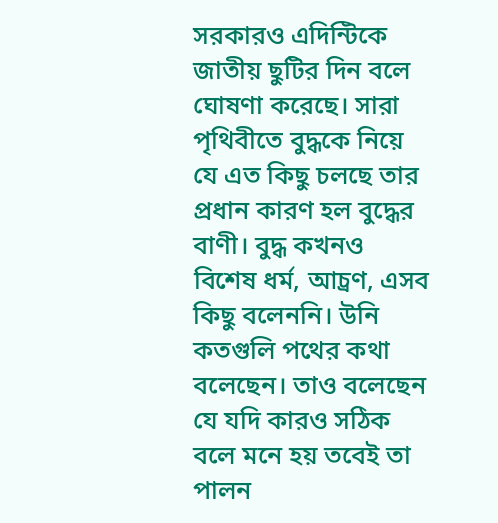সরকারও এদিন্টিকে জাতীয় ছুটির দিন বলে ঘোষণা করেছে। সারা পৃথিবীতে বুদ্ধকে নিয়ে যে এত কিছু চলছে তার প্রধান কারণ হল বুদ্ধের বাণী। বুদ্ধ কখনও বিশেষ ধর্ম, আচ্রণ, এসব কিছু বলেননি। উনি কতগুলি পথের কথা বলেছেন। তাও বলেছেন যে যদি কারও সঠিক বলে মনে হয় তবেই তা পালন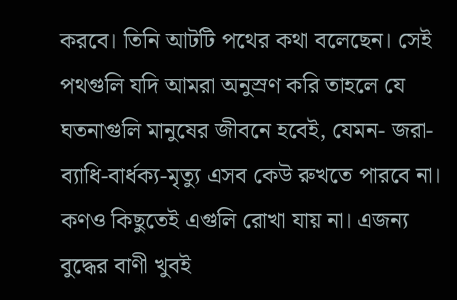করবে। তিনি আটটি পথের কথা বলেছেন। সেই পথগুলি যদি আমরা অনুস্রণ করি তাহলে যে ঘতনাগুলি মানুষের জীবনে হবেই, যেমন- জরা-ব্যাধি-বার্ধক্য-মৃত্যু এসব কেউ রুখতে পারবে না। কণও কিছুতেই এগুলি রোখা যায় না। এজন্য বুদ্ধের বাণী খুবই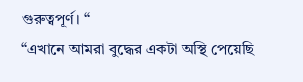গুরুত্বপূর্ণ। “
“এখানে আমরা বুদ্ধের একটা অস্থি পেয়েছি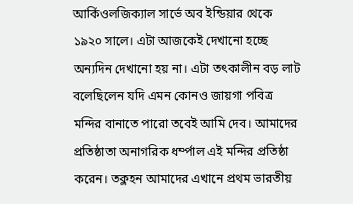আর্কিওলজিক্যাল সার্ভে অব ইন্ডিয়ার থেকে ১৯২০ সালে। এটা আজকেই দেখানো হচ্ছে অন্যদিন দেখানো হয় না। এটা তৎকালীন বড় লাট বলেছিলেন যদি এমন কোনও জায়গা পবিত্র মন্দির বানাতে পারো তবেই আমি দেব। আমাদের প্রতিষ্ঠাতা অনাগরিক ধর্ম্পাল এই মন্দির প্রতিষ্ঠা করেন। তক্লহন আমাদের এখানে প্রথম ভারতীয়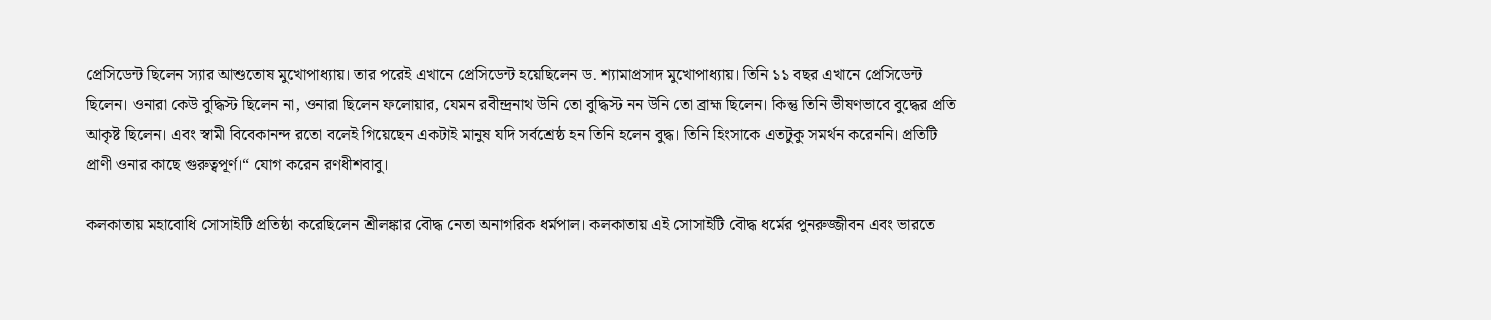প্রেসিডেন্ট ছিলেন স্যার আশুতোষ মুখোপাধ্যায়। তার পরেই এখানে প্রেসিডেন্ট হয়েছিলেন ড. শ্যামাপ্রসাদ মুখোপাধ্যায়। তিনি ১১ বছর এখানে প্রেসিডেন্ট ছিলেন। ওনারা কেউ বুদ্ধিস্ট ছিলেন না, ওনারা ছিলেন ফলোয়ার, যেমন রবীন্দ্রনাথ উনি তো বুদ্ধিস্ট নন উনি তো ব্রাহ্ম ছিলেন। কিন্তু তিনি ভীষণভাবে বুদ্ধের প্রতি আকৃষ্ট ছিলেন। এবং স্বামী বিবেকানন্দ রতো বলেই গিয়েছেন একটাই মানুষ যদি সর্বশ্রেষ্ঠ হন তিনি হলেন বুদ্ধ। তিনি হিংসাকে এতটুকু সমর্থন করেননি। প্রতিটি প্রাণী ওনার কাছে গুরুত্বপূর্ণ।“ যোগ করেন রণধীশবাবু।

কলকাতায় মহাবোধি সোসাইটি প্রতিষ্ঠা করেছিলেন শ্রীলঙ্কার বৌদ্ধ নেতা অনাগরিক ধর্মপাল। কলকাতায় এই সোসাইটি বৌদ্ধ ধর্মের পুনরুজ্জীবন এবং ভারতে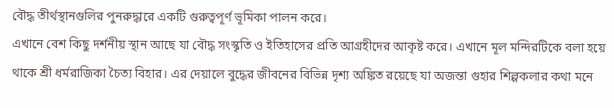বৌদ্ধ তীর্থস্থানগুলির পুনরুদ্ধারে একটি গুরুত্বপূর্ণ ভূমিকা পালন করে।
এখানে বেশ কিছু দর্শনীয় স্থান আছে যা বৌদ্ধ সংস্কৃতি ও ইতিহাসের প্রতি আগ্রহীদের আকৃষ্ট করে। এখানে মূল মন্দিরটিকে বলা হয়ে থাকে শ্রী ধর্মরাজিকা চৈত্য বিহার। এর দেয়ালে বুদ্ধের জীবনের বিভিন্ন দৃশ্য অঙ্কিত রয়েছে যা অজন্তা গুহার শিল্পকলার কথা মনে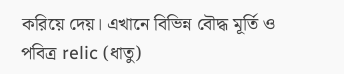করিয়ে দেয়। এখানে বিভিন্ন বৌদ্ধ মূর্তি ও পবিত্র relic (ধাতু)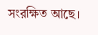সংরক্ষিত আছে।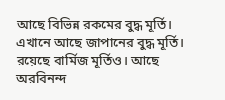আছে বিভিন্ন রকমের বুদ্ধ মূর্তি। এখানে আছে জাপানের বুদ্ধ মূর্তি। রয়েছে বার্মিজ মূর্তিও। আছে অরবিনন্দ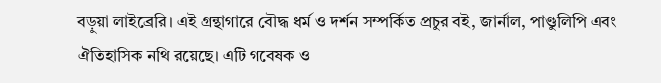বড়ুয়া লাইব্রেরি। এই গ্রন্থাগারে বৌদ্ধ ধর্ম ও দর্শন সম্পর্কিত প্রচুর বই, জার্নাল, পাণ্ডুলিপি এবং ঐতিহাসিক নথি রয়েছে। এটি গবেষক ও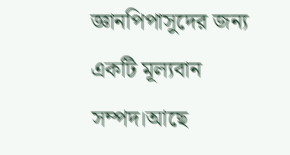জ্ঞানপিপাসুদের জন্য একটি মূল্যবান সম্পদ।আছে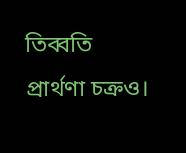তিব্বতি প্রার্থণা চক্রও।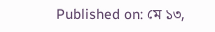Published on: মে ১৩,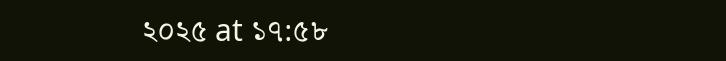২০২৫ at ১৭:৫৮